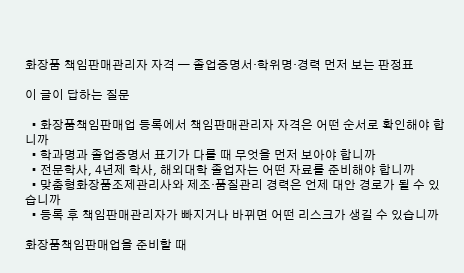화장품 책임판매관리자 자격 — 졸업증명서·학위명·경력 먼저 보는 판정표

이 글이 답하는 질문

  • 화장품책임판매업 등록에서 책임판매관리자 자격은 어떤 순서로 확인해야 합니까
  • 학과명과 졸업증명서 표기가 다를 때 무엇을 먼저 보아야 합니까
  • 전문학사, 4년제 학사, 해외대학 졸업자는 어떤 자료를 준비해야 합니까
  • 맞춤형화장품조제관리사와 제조·품질관리 경력은 언제 대안 경로가 될 수 있습니까
  • 등록 후 책임판매관리자가 빠지거나 바뀌면 어떤 리스크가 생길 수 있습니까

화장품책임판매업을 준비할 때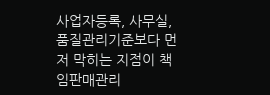사업자등록, 사무실, 품질관리기준보다 먼저 막히는 지점이 책임판매관리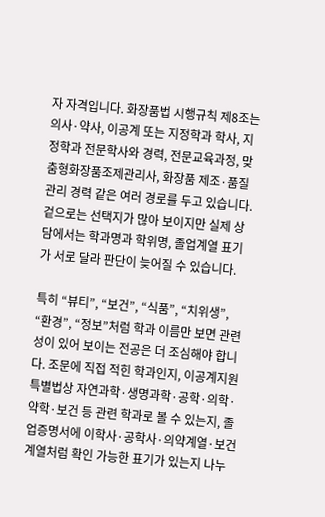자 자격입니다. 화장품법 시행규칙 제8조는 의사·약사, 이공계 또는 지정학과 학사, 지정학과 전문학사와 경력, 전문교육과정, 맞춤형화장품조제관리사, 화장품 제조·품질관리 경력 같은 여러 경로를 두고 있습니다. 겉으로는 선택지가 많아 보이지만 실제 상담에서는 학과명과 학위명, 졸업계열 표기가 서로 달라 판단이 늦어질 수 있습니다.

특히 “뷰티”, “보건”, “식품”, “치위생”, “환경”, “정보”처럼 학과 이름만 보면 관련성이 있어 보이는 전공은 더 조심해야 합니다. 조문에 직접 적힌 학과인지, 이공계지원 특별법상 자연과학·생명과학·공학·의학·약학·보건 등 관련 학과로 볼 수 있는지, 졸업증명서에 이학사·공학사·의약계열·보건계열처럼 확인 가능한 표기가 있는지 나누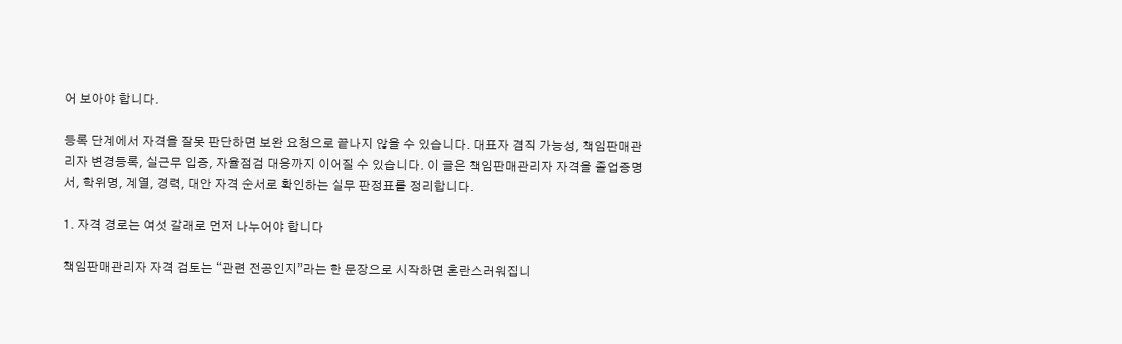어 보아야 합니다.

등록 단계에서 자격을 잘못 판단하면 보완 요청으로 끝나지 않을 수 있습니다. 대표자 겸직 가능성, 책임판매관리자 변경등록, 실근무 입증, 자율점검 대응까지 이어질 수 있습니다. 이 글은 책임판매관리자 자격을 졸업증명서, 학위명, 계열, 경력, 대안 자격 순서로 확인하는 실무 판정표를 정리합니다.

1. 자격 경로는 여섯 갈래로 먼저 나누어야 합니다

책임판매관리자 자격 검토는 “관련 전공인지”라는 한 문장으로 시작하면 혼란스러워집니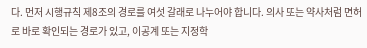다. 먼저 시행규칙 제8조의 경로를 여섯 갈래로 나누어야 합니다. 의사 또는 약사처럼 면허로 바로 확인되는 경로가 있고, 이공계 또는 지정학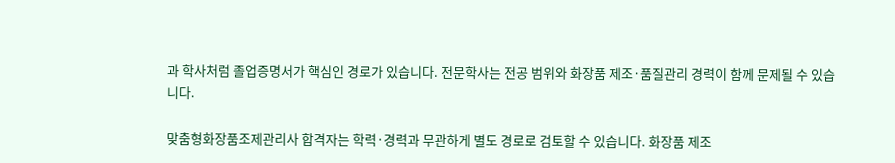과 학사처럼 졸업증명서가 핵심인 경로가 있습니다. 전문학사는 전공 범위와 화장품 제조·품질관리 경력이 함께 문제될 수 있습니다.

맞춤형화장품조제관리사 합격자는 학력·경력과 무관하게 별도 경로로 검토할 수 있습니다. 화장품 제조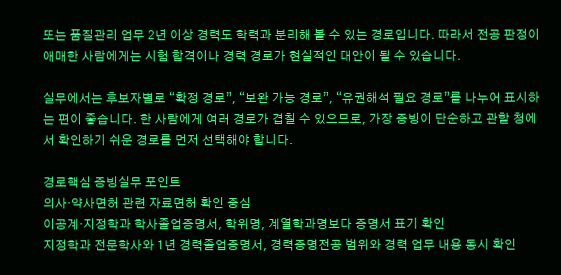또는 품질관리 업무 2년 이상 경력도 학력과 분리해 볼 수 있는 경로입니다. 따라서 전공 판정이 애매한 사람에게는 시험 합격이나 경력 경로가 현실적인 대안이 될 수 있습니다.

실무에서는 후보자별로 “확정 경로”, “보완 가능 경로”, “유권해석 필요 경로”를 나누어 표시하는 편이 좋습니다. 한 사람에게 여러 경로가 겹칠 수 있으므로, 가장 증빙이 단순하고 관할 청에서 확인하기 쉬운 경로를 먼저 선택해야 합니다.

경로핵심 증빙실무 포인트
의사·약사면허 관련 자료면허 확인 중심
이공계·지정학과 학사졸업증명서, 학위명, 계열학과명보다 증명서 표기 확인
지정학과 전문학사와 1년 경력졸업증명서, 경력증명전공 범위와 경력 업무 내용 동시 확인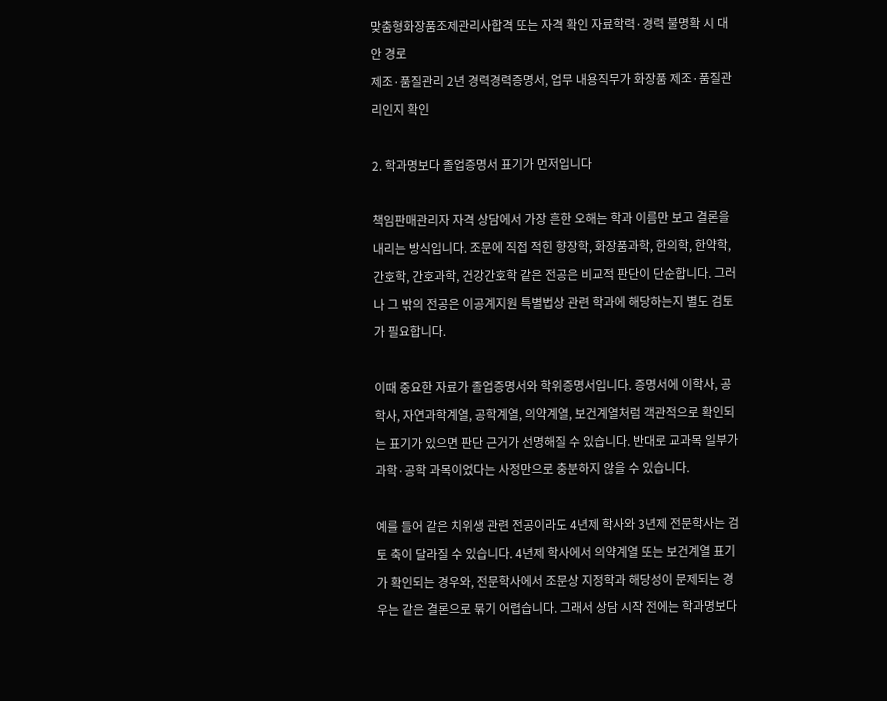맞춤형화장품조제관리사합격 또는 자격 확인 자료학력·경력 불명확 시 대안 경로
제조·품질관리 2년 경력경력증명서, 업무 내용직무가 화장품 제조·품질관리인지 확인

2. 학과명보다 졸업증명서 표기가 먼저입니다

책임판매관리자 자격 상담에서 가장 흔한 오해는 학과 이름만 보고 결론을 내리는 방식입니다. 조문에 직접 적힌 향장학, 화장품과학, 한의학, 한약학, 간호학, 간호과학, 건강간호학 같은 전공은 비교적 판단이 단순합니다. 그러나 그 밖의 전공은 이공계지원 특별법상 관련 학과에 해당하는지 별도 검토가 필요합니다.

이때 중요한 자료가 졸업증명서와 학위증명서입니다. 증명서에 이학사, 공학사, 자연과학계열, 공학계열, 의약계열, 보건계열처럼 객관적으로 확인되는 표기가 있으면 판단 근거가 선명해질 수 있습니다. 반대로 교과목 일부가 과학·공학 과목이었다는 사정만으로 충분하지 않을 수 있습니다.

예를 들어 같은 치위생 관련 전공이라도 4년제 학사와 3년제 전문학사는 검토 축이 달라질 수 있습니다. 4년제 학사에서 의약계열 또는 보건계열 표기가 확인되는 경우와, 전문학사에서 조문상 지정학과 해당성이 문제되는 경우는 같은 결론으로 묶기 어렵습니다. 그래서 상담 시작 전에는 학과명보다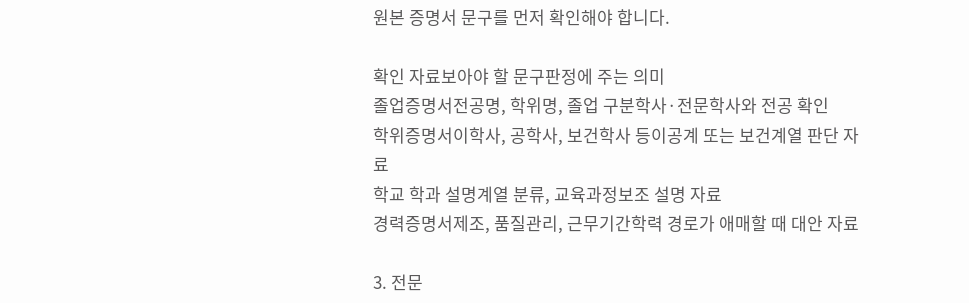원본 증명서 문구를 먼저 확인해야 합니다.

확인 자료보아야 할 문구판정에 주는 의미
졸업증명서전공명, 학위명, 졸업 구분학사·전문학사와 전공 확인
학위증명서이학사, 공학사, 보건학사 등이공계 또는 보건계열 판단 자료
학교 학과 설명계열 분류, 교육과정보조 설명 자료
경력증명서제조, 품질관리, 근무기간학력 경로가 애매할 때 대안 자료

3. 전문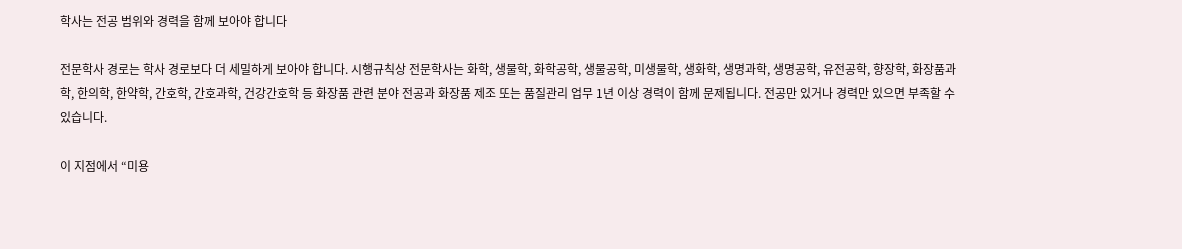학사는 전공 범위와 경력을 함께 보아야 합니다

전문학사 경로는 학사 경로보다 더 세밀하게 보아야 합니다. 시행규칙상 전문학사는 화학, 생물학, 화학공학, 생물공학, 미생물학, 생화학, 생명과학, 생명공학, 유전공학, 향장학, 화장품과학, 한의학, 한약학, 간호학, 간호과학, 건강간호학 등 화장품 관련 분야 전공과 화장품 제조 또는 품질관리 업무 1년 이상 경력이 함께 문제됩니다. 전공만 있거나 경력만 있으면 부족할 수 있습니다.

이 지점에서 “미용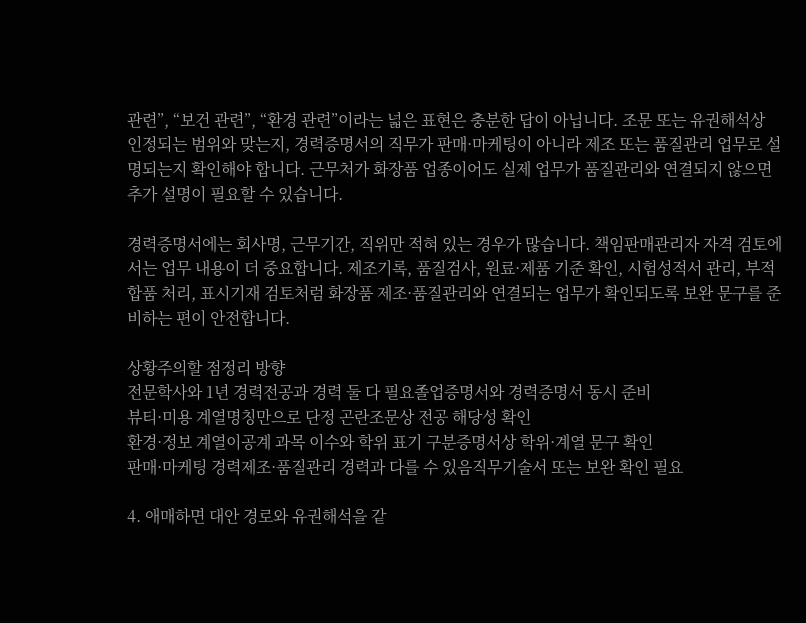관련”, “보건 관련”, “환경 관련”이라는 넓은 표현은 충분한 답이 아닙니다. 조문 또는 유권해석상 인정되는 범위와 맞는지, 경력증명서의 직무가 판매·마케팅이 아니라 제조 또는 품질관리 업무로 설명되는지 확인해야 합니다. 근무처가 화장품 업종이어도 실제 업무가 품질관리와 연결되지 않으면 추가 설명이 필요할 수 있습니다.

경력증명서에는 회사명, 근무기간, 직위만 적혀 있는 경우가 많습니다. 책임판매관리자 자격 검토에서는 업무 내용이 더 중요합니다. 제조기록, 품질검사, 원료·제품 기준 확인, 시험성적서 관리, 부적합품 처리, 표시기재 검토처럼 화장품 제조·품질관리와 연결되는 업무가 확인되도록 보완 문구를 준비하는 편이 안전합니다.

상황주의할 점정리 방향
전문학사와 1년 경력전공과 경력 둘 다 필요졸업증명서와 경력증명서 동시 준비
뷰티·미용 계열명칭만으로 단정 곤란조문상 전공 해당성 확인
환경·정보 계열이공계 과목 이수와 학위 표기 구분증명서상 학위·계열 문구 확인
판매·마케팅 경력제조·품질관리 경력과 다를 수 있음직무기술서 또는 보완 확인 필요

4. 애매하면 대안 경로와 유권해석을 같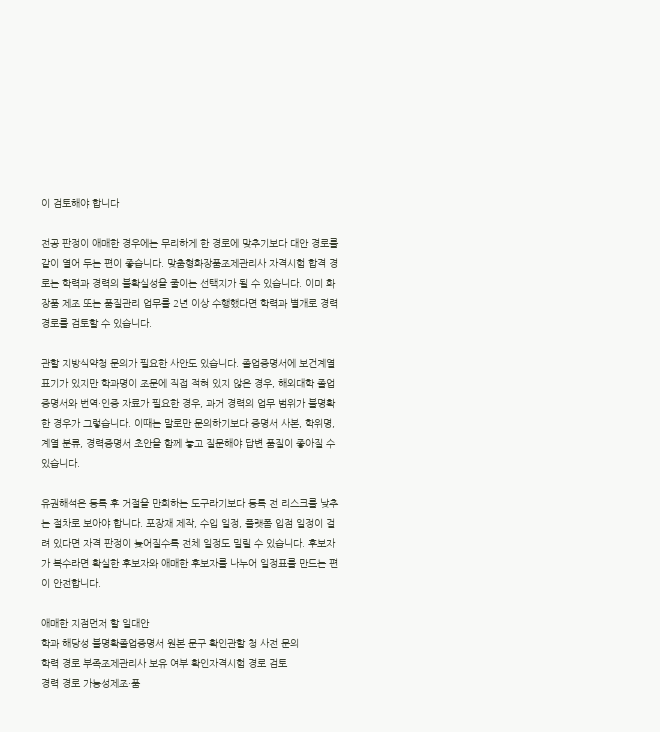이 검토해야 합니다

전공 판정이 애매한 경우에는 무리하게 한 경로에 맞추기보다 대안 경로를 같이 열어 두는 편이 좋습니다. 맞춤형화장품조제관리사 자격시험 합격 경로는 학력과 경력의 불확실성을 줄이는 선택지가 될 수 있습니다. 이미 화장품 제조 또는 품질관리 업무를 2년 이상 수행했다면 학력과 별개로 경력 경로를 검토할 수 있습니다.

관할 지방식약청 문의가 필요한 사안도 있습니다. 졸업증명서에 보건계열 표기가 있지만 학과명이 조문에 직접 적혀 있지 않은 경우, 해외대학 졸업증명서와 번역·인증 자료가 필요한 경우, 과거 경력의 업무 범위가 불명확한 경우가 그렇습니다. 이때는 말로만 문의하기보다 증명서 사본, 학위명, 계열 분류, 경력증명서 초안을 함께 놓고 질문해야 답변 품질이 좋아질 수 있습니다.

유권해석은 등록 후 거절을 만회하는 도구라기보다 등록 전 리스크를 낮추는 절차로 보아야 합니다. 포장재 제작, 수입 일정, 플랫폼 입점 일정이 걸려 있다면 자격 판정이 늦어질수록 전체 일정도 밀릴 수 있습니다. 후보자가 복수라면 확실한 후보자와 애매한 후보자를 나누어 일정표를 만드는 편이 안전합니다.

애매한 지점먼저 할 일대안
학과 해당성 불명확졸업증명서 원본 문구 확인관할 청 사전 문의
학력 경로 부족조제관리사 보유 여부 확인자격시험 경로 검토
경력 경로 가능성제조·품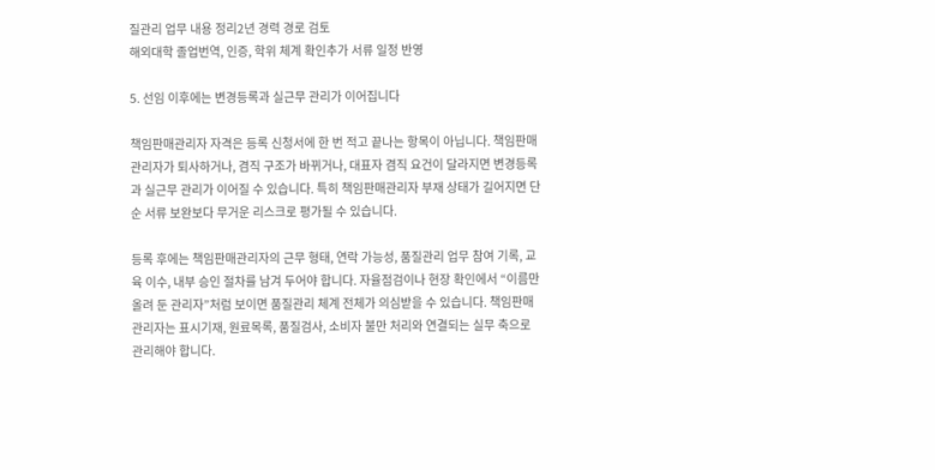질관리 업무 내용 정리2년 경력 경로 검토
해외대학 졸업번역, 인증, 학위 체계 확인추가 서류 일정 반영

5. 선임 이후에는 변경등록과 실근무 관리가 이어집니다

책임판매관리자 자격은 등록 신청서에 한 번 적고 끝나는 항목이 아닙니다. 책임판매관리자가 퇴사하거나, 겸직 구조가 바뀌거나, 대표자 겸직 요건이 달라지면 변경등록과 실근무 관리가 이어질 수 있습니다. 특히 책임판매관리자 부재 상태가 길어지면 단순 서류 보완보다 무거운 리스크로 평가될 수 있습니다.

등록 후에는 책임판매관리자의 근무 형태, 연락 가능성, 품질관리 업무 참여 기록, 교육 이수, 내부 승인 절차를 남겨 두어야 합니다. 자율점검이나 현장 확인에서 “이름만 올려 둔 관리자”처럼 보이면 품질관리 체계 전체가 의심받을 수 있습니다. 책임판매관리자는 표시기재, 원료목록, 품질검사, 소비자 불만 처리와 연결되는 실무 축으로 관리해야 합니다.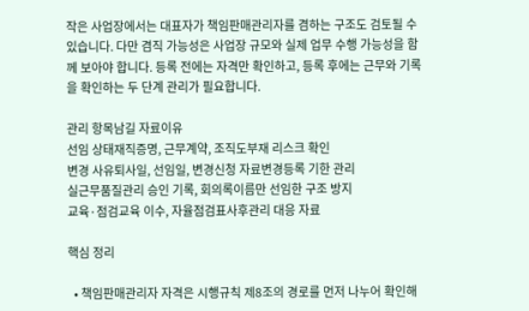작은 사업장에서는 대표자가 책임판매관리자를 겸하는 구조도 검토될 수 있습니다. 다만 겸직 가능성은 사업장 규모와 실제 업무 수행 가능성을 함께 보아야 합니다. 등록 전에는 자격만 확인하고, 등록 후에는 근무와 기록을 확인하는 두 단계 관리가 필요합니다.

관리 항목남길 자료이유
선임 상태재직증명, 근무계약, 조직도부재 리스크 확인
변경 사유퇴사일, 선임일, 변경신청 자료변경등록 기한 관리
실근무품질관리 승인 기록, 회의록이름만 선임한 구조 방지
교육·점검교육 이수, 자율점검표사후관리 대응 자료

핵심 정리

  • 책임판매관리자 자격은 시행규칙 제8조의 경로를 먼저 나누어 확인해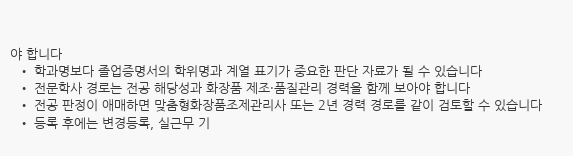야 합니다
  • 학과명보다 졸업증명서의 학위명과 계열 표기가 중요한 판단 자료가 될 수 있습니다
  • 전문학사 경로는 전공 해당성과 화장품 제조·품질관리 경력을 함께 보아야 합니다
  • 전공 판정이 애매하면 맞춤형화장품조제관리사 또는 2년 경력 경로를 같이 검토할 수 있습니다
  • 등록 후에는 변경등록, 실근무 기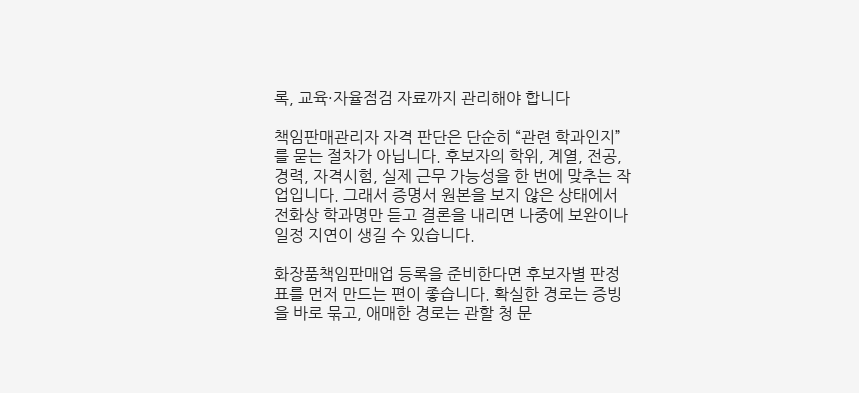록, 교육·자율점검 자료까지 관리해야 합니다

책임판매관리자 자격 판단은 단순히 “관련 학과인지”를 묻는 절차가 아닙니다. 후보자의 학위, 계열, 전공, 경력, 자격시험, 실제 근무 가능성을 한 번에 맞추는 작업입니다. 그래서 증명서 원본을 보지 않은 상태에서 전화상 학과명만 듣고 결론을 내리면 나중에 보완이나 일정 지연이 생길 수 있습니다.

화장품책임판매업 등록을 준비한다면 후보자별 판정표를 먼저 만드는 편이 좋습니다. 확실한 경로는 증빙을 바로 묶고, 애매한 경로는 관할 청 문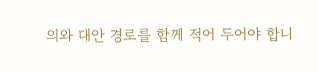의와 대안 경로를 함께 적어 두어야 합니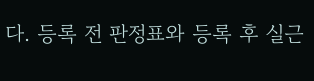다. 등록 전 판정표와 등록 후 실근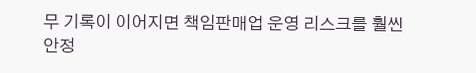무 기록이 이어지면 책임판매업 운영 리스크를 훨씬 안정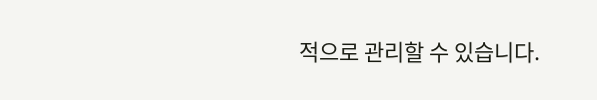적으로 관리할 수 있습니다.